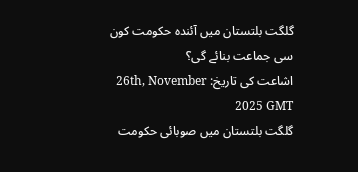گلگت بلتستان میں آئندہ حکومت کون سی جماعت بنائے گی؟
اشاعت کی تاریخ: 26th, November 2025 GMT
گلگت بلتستان میں صوبائی حکومت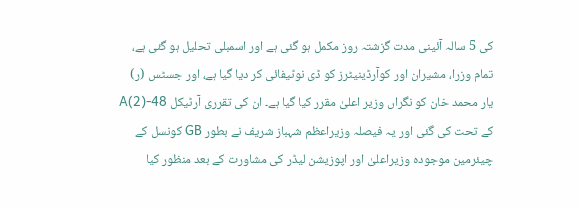کی 5 سالہ آئینی مدت گزشتہ روز مکمل ہو گئی ہے اور اسمبلی تحلیل ہو گئی ہے، تمام وزرا، مشیران اور کوآرڈینیٹرز کو ڈی نوٹیفائی کر دیا گیا ہے، اور جسٹس (ر) یار محمد خان کو نگراں وزیر اعلیٰ مقرر کیا گیا ہے۔ ان کی تقرری آرٹیکل 48-A(2) کے تحت کی گئی اور یہ فیصلہ وزیراعظم شہباز شریف نے بطور GB کونسل کے چیئرمین موجودہ وزیراعلیٰ اور اپوزیشن لیڈر کی مشاورت کے بعد منظور کیا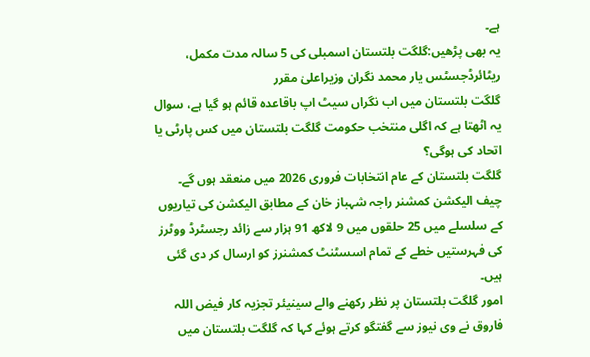ہے۔
یہ بھی پڑھیں:گلگت بلتستان اسمبلی کی 5 سالہ مدت مکمل، ریٹائرڈجسٹس یار محمد نگران وزیراعلیٰ مقرر
گلگت بلتستان میں اب نگراں سیٹ اپ باقاعدہ قائم ہو گیا ہے، سوال یہ اٹھتا ہے کہ اگلی منتخب حکومت گلگت بلتستان میں کس پارٹی یا اتحاد کی ہوگی؟
گلگت بلتستان کے عام انتخابات فروری 2026 میں منعقد ہوں گے۔ چیف الیکشن کمشنر راجہ شہباز خان کے مطابق الیکشن کی تیاریوں کے سلسلے میں 25 حلقوں میں 9 لاکھ 91 ہزار سے زائد رجسٹرڈ ووٹرز کی فہرستیں خطے کے تمام اسسٹنٹ کمشنرز کو ارسال کر دی گئی ہیں۔
امور گلگت بلتستان پر نظر رکھنے والے سینیئر تجزیہ کار فیض اللہ فاروق نے وی نیوز سے گفتگو کرتے ہوئے کہا کہ گلگت بلتستان میں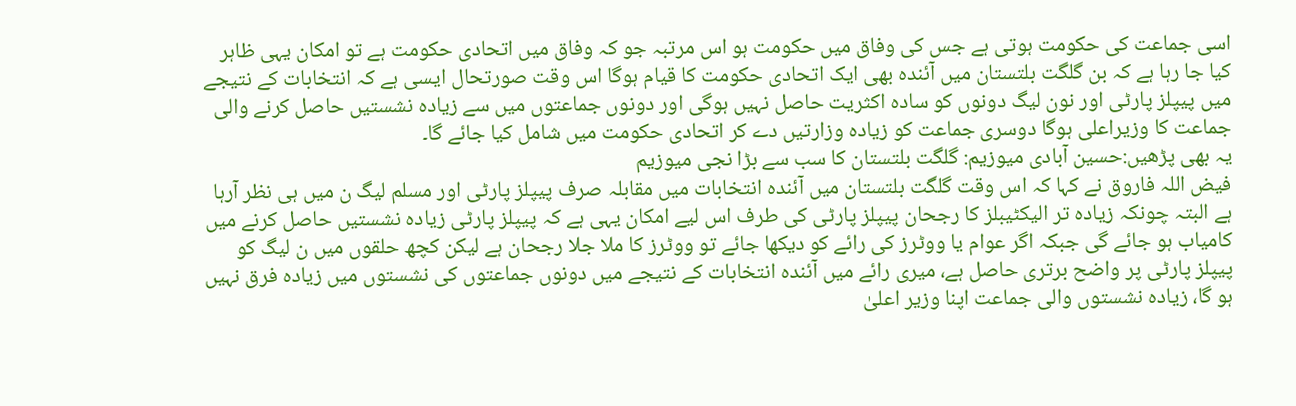اسی جماعت کی حکومت ہوتی ہے جس کی وفاق میں حکومت ہو اس مرتبہ جو کہ وفاق میں اتحادی حکومت ہے تو امکان یہی ظاہر کیا جا رہا ہے کہ بن گلگت بلتستان میں آئندہ بھی ایک اتحادی حکومت کا قیام ہوگا اس وقت صورتحال ایسی ہے کہ انتخابات کے نتیجے میں پیپلز پارٹی اور نون لیگ دونوں کو سادہ اکثریت حاصل نہیں ہوگی اور دونوں جماعتوں میں سے زیادہ نشستیں حاصل کرنے والی جماعت کا وزیراعلی ہوگا دوسری جماعت کو زیادہ وزارتیں دے کر اتحادی حکومت میں شامل کیا جائے گا۔
یہ بھی پڑھیں:حسین آبادی میوزیم: گلگت بلتستان کا سب سے بڑا نجی میوزیم
فیض اللہ فاروق نے کہا کہ اس وقت گلگت بلتستان میں آئندہ انتخابات میں مقابلہ صرف پیپلز پارٹی اور مسلم لیگ ن میں ہی نظر آرہا ہے البتہ چونکہ زیادہ تر الیکٹیبلز کا رجحان پیپلز پارٹی کی طرف اس لیے امکان یہی ہے کہ پیپلز پارٹی زیادہ نشستیں حاصل کرنے میں کامیاب ہو جائے گی جبکہ اگر عوام یا ووٹرز کی رائے کو دیکھا جائے تو ووٹرز کا ملا جلا رجحان ہے لیکن کچھ حلقوں میں ن لیگ کو پیپلز پارٹی پر واضح برتری حاصل ہے، میری رائے میں آئندہ انتخابات کے نتیجے میں دونوں جماعتوں کی نشستوں میں زیادہ فرق نہیں ہو گا، زیادہ نشستوں والی جماعت اپنا وزیر اعلیٰ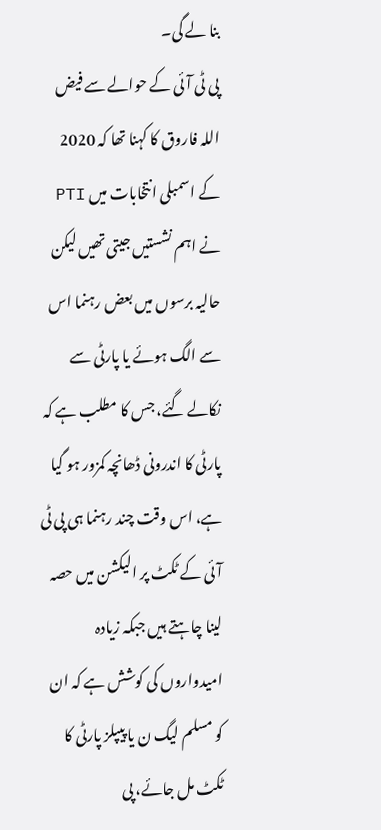بنا لے گی۔
پی ٹی آئی کے حوالے سے فیض اللہ فاروق کا کہنا تھا کہ 2020 کے اسمبلی انتخابات میں PTI نے اہم نشستیں جیتی تھیں لیکن حالیہ برسوں میں بعض رہنما اس سے الگ ہوئے یا پارٹی سے نکالے گئے، جس کا مطلب ہے کہ پارٹی کا اندرونی ڈھانچہ کمزور ہو گیا ہے، اس وقت چند رہنما ہی پی ٹی آئی کے ٹکٹ پر الیکشن میں حصہ لینا چاہتے ہیں جبکہ زیادہ امیدواروں کی کوشش ہے کہ ان کو مسلم لیگ ن یا پیپلز پارٹی کا ٹکٹ مل جائے، پی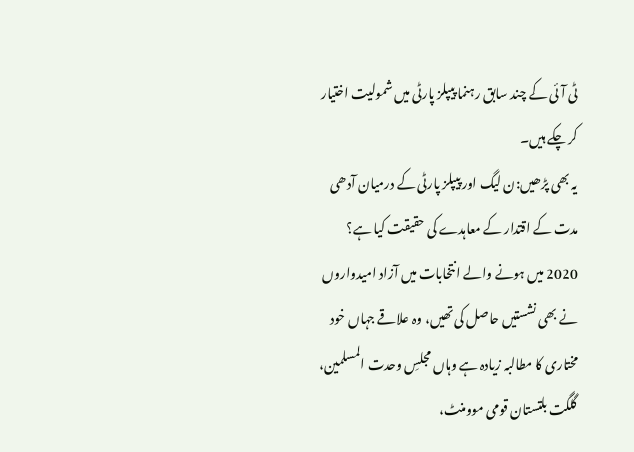ٹی آئی کے چند سابق رہنما پیپلز پارٹی میں شمولیت اختیار کر چکے ہیں۔
یہ بھی پڑھیں:ن لیگ اور پیپلز پارٹی کے درمیان آدھی مدت کے اقتدار کے معاہدے کی حقیقت کیا ہے؟
2020 میں ہونے والے انتخابات میں آزاد امیدواروں نے بھی نشستیں حاصل کی تھیں، وہ علاقے جہاں خود مختاری کا مطالبہ زیادہ ہے وہاں مجلسِ وحدت المسلمین، گلگت بلتستان قومی موومنٹ،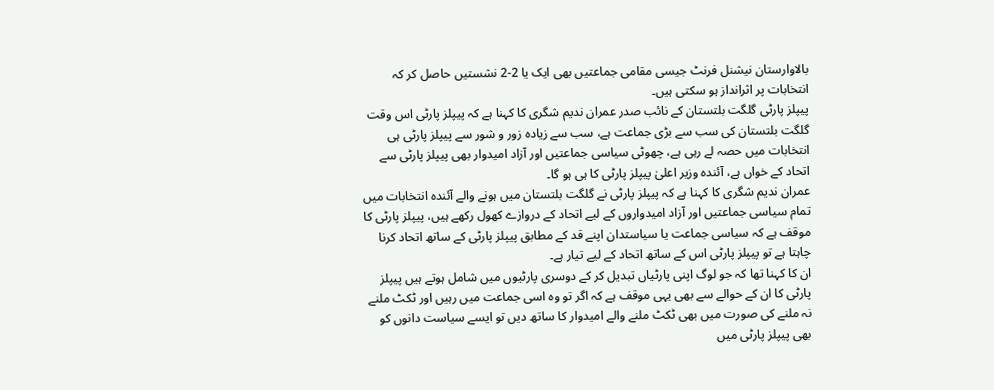بالاوارستان نیشنل فرنٹ جیسی مقامی جماعتیں بھی ایک یا 2-2 نشستیں حاصل کر کہ انتخابات پر اثرانداز ہو سکتی ہیں۔
پیپلز پارٹی گلگت بلتستان کے نائب صدر عمران ندیم شگری کا کہنا ہے کہ پیپلز پارٹی اس وقت گلگت بلتستان کی سب سے بڑی جماعت ہے، سب سے زیادہ زور و شور سے پیپلز پارٹی ہی انتخابات میں حصہ لے رہی ہے، چھوٹی سیاسی جماعتیں اور آزاد امیدوار بھی پیپلز پارٹی سے اتحاد کے خواں ہے، آئندہ وزیر اعلیٰ پیپلز پارٹی کا ہی ہو گا۔
عمران ندیم شگری کا کہنا ہے کہ پیپلز پارٹی نے گلگت بلتستان میں ہونے والے آئندہ انتخابات میں تمام سیاسی جماعتیں اور آزاد امیدواروں کے لیے اتحاد کے دروازے کھول رکھے ہیں، پیپلز پارٹی کا موقف ہے کہ سیاسی جماعت یا سیاستدان اپنے قد کے مطابق پیپلز پارٹی کے ساتھ اتحاد کرنا چاہتا ہے تو پیپلز پارٹی اس کے ساتھ اتحاد کے لیے تیار ہے۔
ان کا کہنا تھا کہ جو لوگ اپنی پارٹیاں تبدیل کر کے دوسری پارٹیوں میں شامل ہوتے ہیں پیپلز پارٹی کا ان کے حوالے سے بھی یہی موقف ہے کہ اگر تو وہ اسی جماعت میں رہیں اور ٹکٹ ملنے نہ ملنے کی صورت میں بھی ٹکٹ ملنے والے امیدوار کا ساتھ دیں تو ایسے سیاست دانوں کو بھی پیپلز پارٹی میں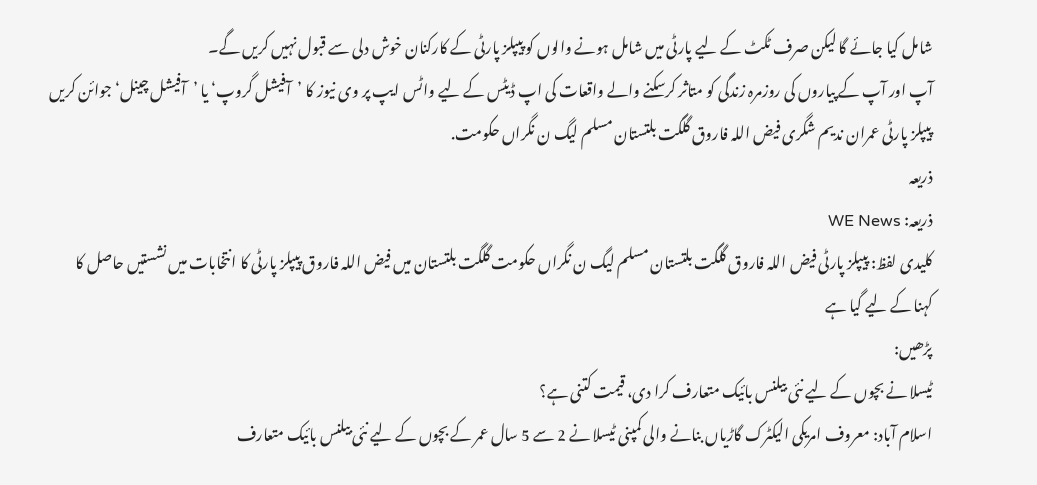شامل کیا جائے گا لیکن صرف ٹکٹ کے لیے پارٹی میں شامل ہونے والوں کو پیپلز پارٹی کے کارکنان خوش دلی سے قبول نہیں کریں گے۔
آپ اور آپ کے پیاروں کی روزمرہ زندگی کو متاثر کرسکنے والے واقعات کی اپ ڈیٹس کے لیے واٹس ایپ پر وی نیوز کا ’آفیشل گروپ‘ یا ’آفیشل چینل‘ جوائن کریں
پیپلز پارٹی عمران ندیم شگری فیض اللہ فاروق گلگت بلتستان مسلم لیگ ن نگراں حکومت.
ذریعہ
ذریعہ: WE News
کلیدی لفظ: پیپلز پارٹی فیض اللہ فاروق گلگت بلتستان مسلم لیگ ن نگراں حکومت گلگت بلتستان میں فیض اللہ فاروق پیپلز پارٹی کا انتخابات میں نشستیں حاصل کا کہنا کے لیے گیا ہے
پڑھیں:
ٹیسلا نے بچوں کے لیے نئی بیلنس بائیک متعارف کرا دی، قیمت کتنی ہے؟
اسلام آباد: معروف امریکی الیکٹرک گاڑیاں بنانے والی کمپنی ٹیسلا نے 2 سے 5 سال عمر کے بچوں کے لیے نئی بیلنس بائیک متعارف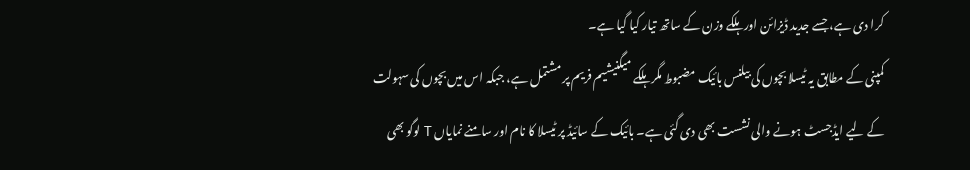کرا دی ہے، جسے جدید ڈیزائن اور ہلکے وزن کے ساتھ تیار کیا گیا ہے۔
کمپنی کے مطابق یہ ٹیسلا بچوں کی بیلنس بائیک مضبوط مگر ہلکے میگنیشیم فریم پر مشتمل ہے، جبکہ اس میں بچوں کی سہولت کے لیے ایڈجسٹ ہونے والی نشست بھی دی گئی ہے۔ بائیک کے سائیڈ پر ٹیسلا کا نام اور سامنے نمایاں T لوگو بھی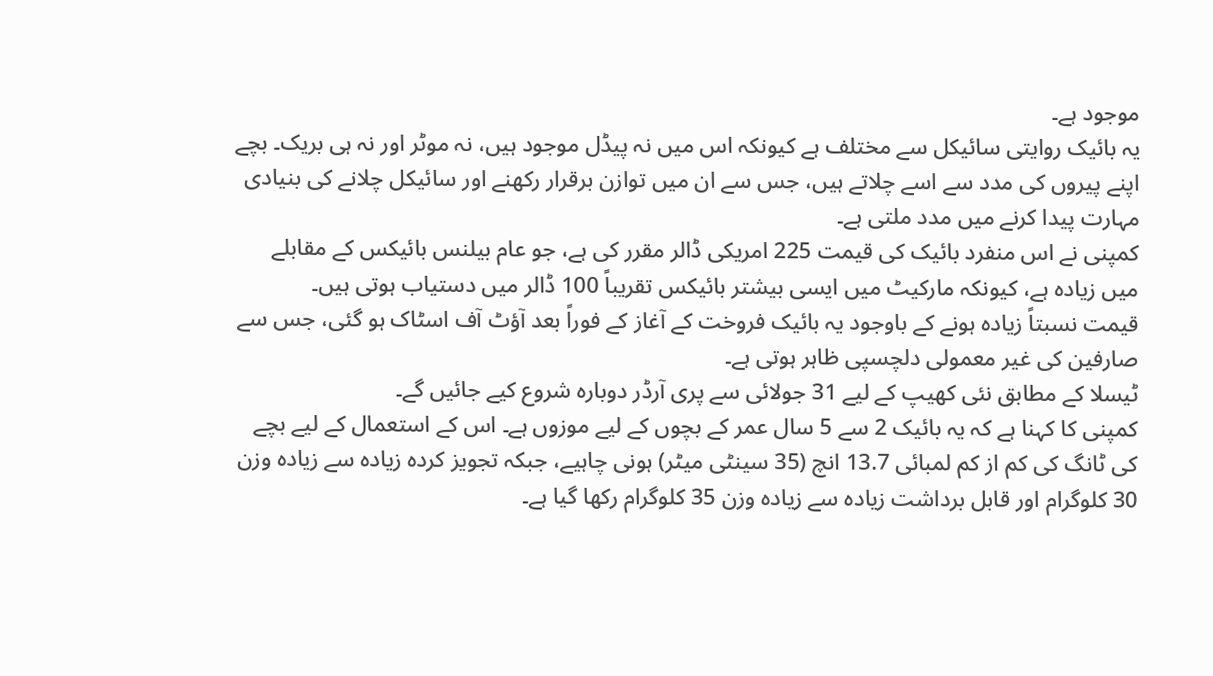موجود ہے۔
یہ بائیک روایتی سائیکل سے مختلف ہے کیونکہ اس میں نہ پیڈل موجود ہیں، نہ موٹر اور نہ ہی بریک۔ بچے اپنے پیروں کی مدد سے اسے چلاتے ہیں، جس سے ان میں توازن برقرار رکھنے اور سائیکل چلانے کی بنیادی مہارت پیدا کرنے میں مدد ملتی ہے۔
کمپنی نے اس منفرد بائیک کی قیمت 225 امریکی ڈالر مقرر کی ہے، جو عام بیلنس بائیکس کے مقابلے میں زیادہ ہے، کیونکہ مارکیٹ میں ایسی بیشتر بائیکس تقریباً 100 ڈالر میں دستیاب ہوتی ہیں۔
قیمت نسبتاً زیادہ ہونے کے باوجود یہ بائیک فروخت کے آغاز کے فوراً بعد آؤٹ آف اسٹاک ہو گئی، جس سے صارفین کی غیر معمولی دلچسپی ظاہر ہوتی ہے۔
ٹیسلا کے مطابق نئی کھیپ کے لیے 31 جولائی سے پری آرڈر دوبارہ شروع کیے جائیں گے۔
کمپنی کا کہنا ہے کہ یہ بائیک 2 سے 5 سال عمر کے بچوں کے لیے موزوں ہے۔ اس کے استعمال کے لیے بچے کی ٹانگ کی کم از کم لمبائی 13.7 انچ (35 سینٹی میٹر) ہونی چاہیے، جبکہ تجویز کردہ زیادہ سے زیادہ وزن 30 کلوگرام اور قابل برداشت زیادہ سے زیادہ وزن 35 کلوگرام رکھا گیا ہے۔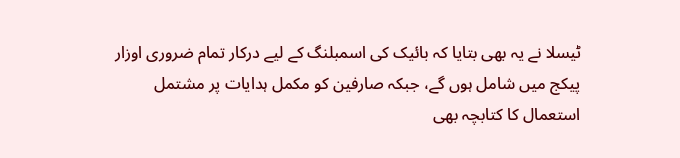ٹیسلا نے یہ بھی بتایا کہ بائیک کی اسمبلنگ کے لیے درکار تمام ضروری اوزار پیکج میں شامل ہوں گے، جبکہ صارفین کو مکمل ہدایات پر مشتمل استعمال کا کتابچہ بھی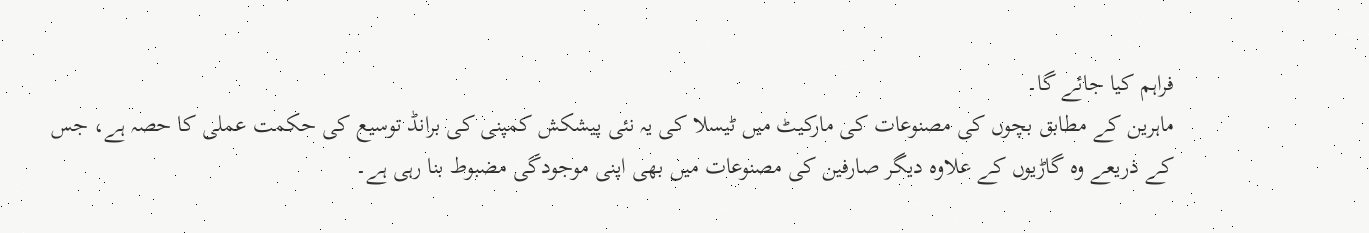فراہم کیا جائے گا۔
ماہرین کے مطابق بچوں کی مصنوعات کی مارکیٹ میں ٹیسلا کی یہ نئی پیشکش کمپنی کی برانڈ توسیع کی حکمت عملی کا حصہ ہے، جس کے ذریعے وہ گاڑیوں کے علاوہ دیگر صارفین کی مصنوعات میں بھی اپنی موجودگی مضبوط بنا رہی ہے۔